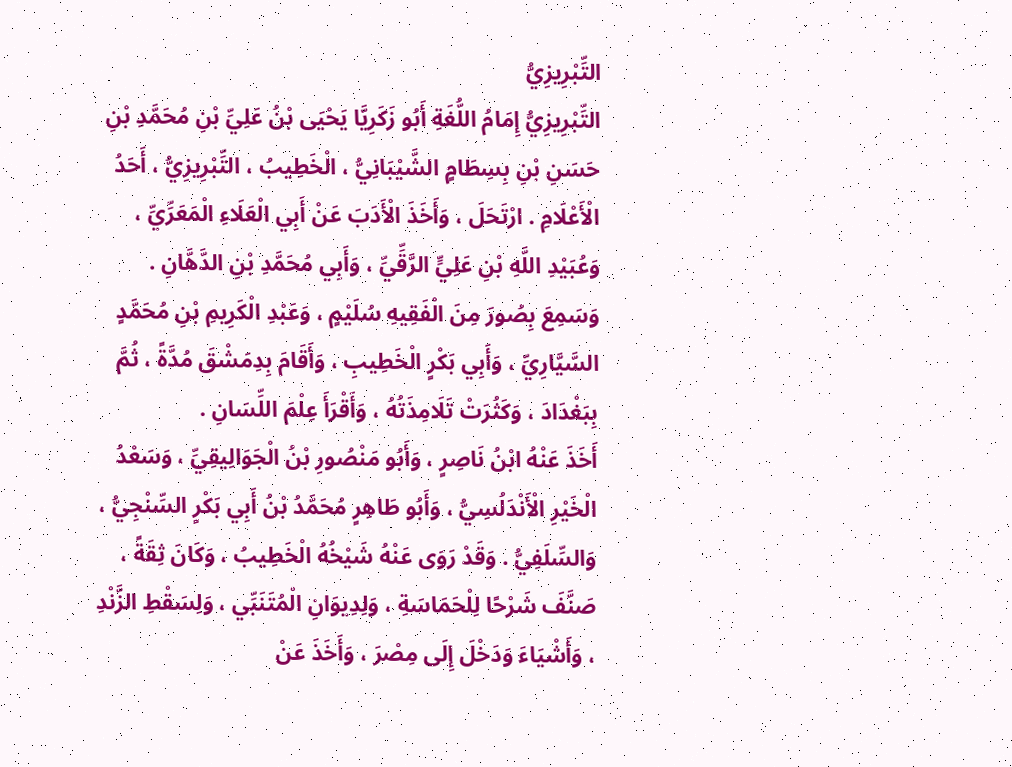التِّبْرِيزِيُّ
التِّبْرِيزِيُّ إِمَامُ اللُّغَةِ أَبُو زَكَرِيَّا يَحْيَى بْنُ عَلِيِّ بْنِ مُحَمَّدِ بْنِ حَسَنِ بْنِ بِسِطَامٍ الشَّيْبَانِيُّ ، الْخَطِيبُ ، التِّبْرِيزِيُّ ، أَحَدُ الْأَعْلَامِ . ارْتَحَلَ ، وَأَخَذَ الْأَدَبَ عَنْ أَبِي الْعَلَاءِ الْمَعَرِّيِّ ، وَعُبَيْدِ اللَّهِ بْنِ عَلِيٍّ الرَّقِّيِّ ، وَأَبِي مُحَمَّدِ بْنِ الدَّهَّانِ . وَسَمِعَ بِصُورَ مِنَ الْفَقِيهِ سُلَيْمٍ ، وَعَبْدِ الْكَرِيمِ بْنِ مُحَمَّدٍ السَّيَّارِيِّ ، وَأَبِي بَكْرٍ الْخَطِيبِ ، وَأَقَامَ بِدِمَشْقَ مُدَّةً ، ثُمَّ بِبَغْدَادَ ، وَكَثُرَتْ تَلَامِذَتُهُ ، وَأَقْرَأَ عِلْمَ اللِّسَانِ .
أَخَذَ عَنْهُ ابْنُ نَاصِرٍ ، وَأَبُو مَنْصُورِ بْنُ الْجَوَالِيقِيِّ ، وَسَعْدُ الْخَيْرِ الْأَنْدَلُسِيُّ ، وَأَبُو طَاهِرٍ مُحَمَّدُ بْنُ أَبِي بَكْرٍ السِّنْجِيُّ ، وَالسِّلَفِيُّ . وَقَدْ رَوَى عَنْهُ شَيْخُهُ الْخَطِيبُ ، وَكَانَ ثِقَةً ، صَنَّفَ شَرْحًا لِلْحَمَاسَةِ ، وَلِدِيوَانِ الْمُتَنَبِّي ، وَلِسَقْطِ الزَّنْدِ ، وَأَشْيَاءَ وَدَخْلَ إِلَى مِصْرَ ، وَأَخَذَ عَنْ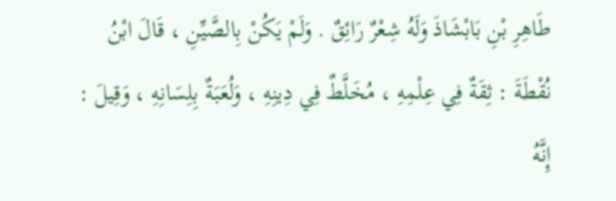طَاهِرِ بْنِ بَابْشَاذَ وَلَهُ شِعْرٌ رَائِقٌ . وَلَمْ يَكُنْ بِالصَّيِّنِ ، قَالَ ابْنُ نُقْطَةَ : ثِقَةٌ فِي عِلْمِهِ ، مُخَلَّطٌ فِي دِينِهِ ، وَلُعَبَةٌ بِلِسَانِهِ ، وَقِيلَ : إِنَّهُ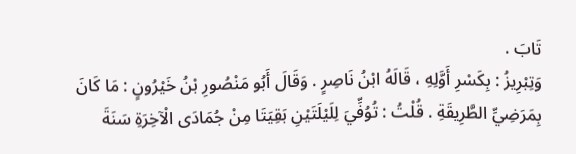تَابَ .
وَتِبْرِيزُ : بِكَسْرِ أَوَّلِهِ ، قَالَهُ ابْنُ نَاصِرٍ . وَقَالَ أَبُو مَنْصُورِ بْنُ خَيْرُونٍ : مَا كَانَ بِمَرَضِيِّ الطَّرِيقَةِ . قُلْتُ : تُوُفِّيَ لِلَيْلَتَيْنِ بَقِيَتَا مِنْ جُمَادَى الْآخِرَةِ سَنَةَ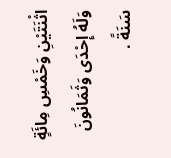اثْنَتَيْنِ وَخَمْسِ مِائَةٍ وَلَهُ إِحْدَى وَثَمَانُونَ سَنَةً .